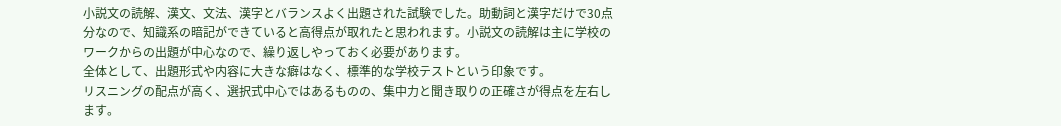小説文の読解、漢文、文法、漢字とバランスよく出題された試験でした。助動詞と漢字だけで30点分なので、知識系の暗記ができていると高得点が取れたと思われます。小説文の読解は主に学校のワークからの出題が中心なので、繰り返しやっておく必要があります。
全体として、出題形式や内容に大きな癖はなく、標準的な学校テストという印象です。
リスニングの配点が高く、選択式中心ではあるものの、集中力と聞き取りの正確さが得点を左右します。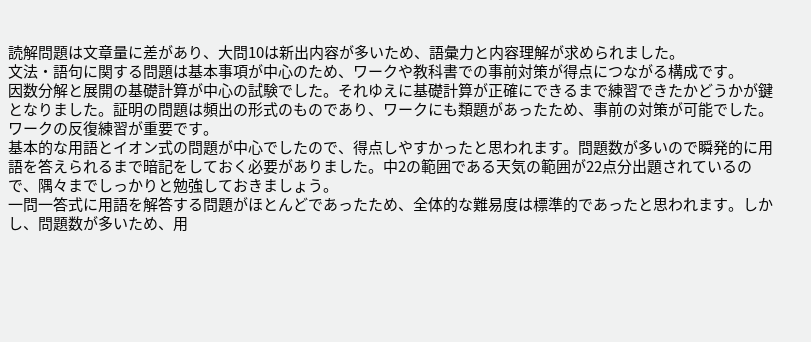読解問題は文章量に差があり、大問10は新出内容が多いため、語彙力と内容理解が求められました。
文法・語句に関する問題は基本事項が中心のため、ワークや教科書での事前対策が得点につながる構成です。
因数分解と展開の基礎計算が中心の試験でした。それゆえに基礎計算が正確にできるまで練習できたかどうかが鍵となりました。証明の問題は頻出の形式のものであり、ワークにも類題があったため、事前の対策が可能でした。ワークの反復練習が重要です。
基本的な用語とイオン式の問題が中心でしたので、得点しやすかったと思われます。問題数が多いので瞬発的に用語を答えられるまで暗記をしておく必要がありました。中2の範囲である天気の範囲が22点分出題されているので、隅々までしっかりと勉強しておきましょう。
一問一答式に用語を解答する問題がほとんどであったため、全体的な難易度は標準的であったと思われます。しかし、問題数が多いため、用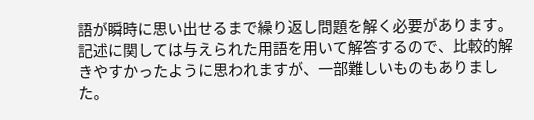語が瞬時に思い出せるまで繰り返し問題を解く必要があります。記述に関しては与えられた用語を用いて解答するので、比較的解きやすかったように思われますが、一部難しいものもありました。